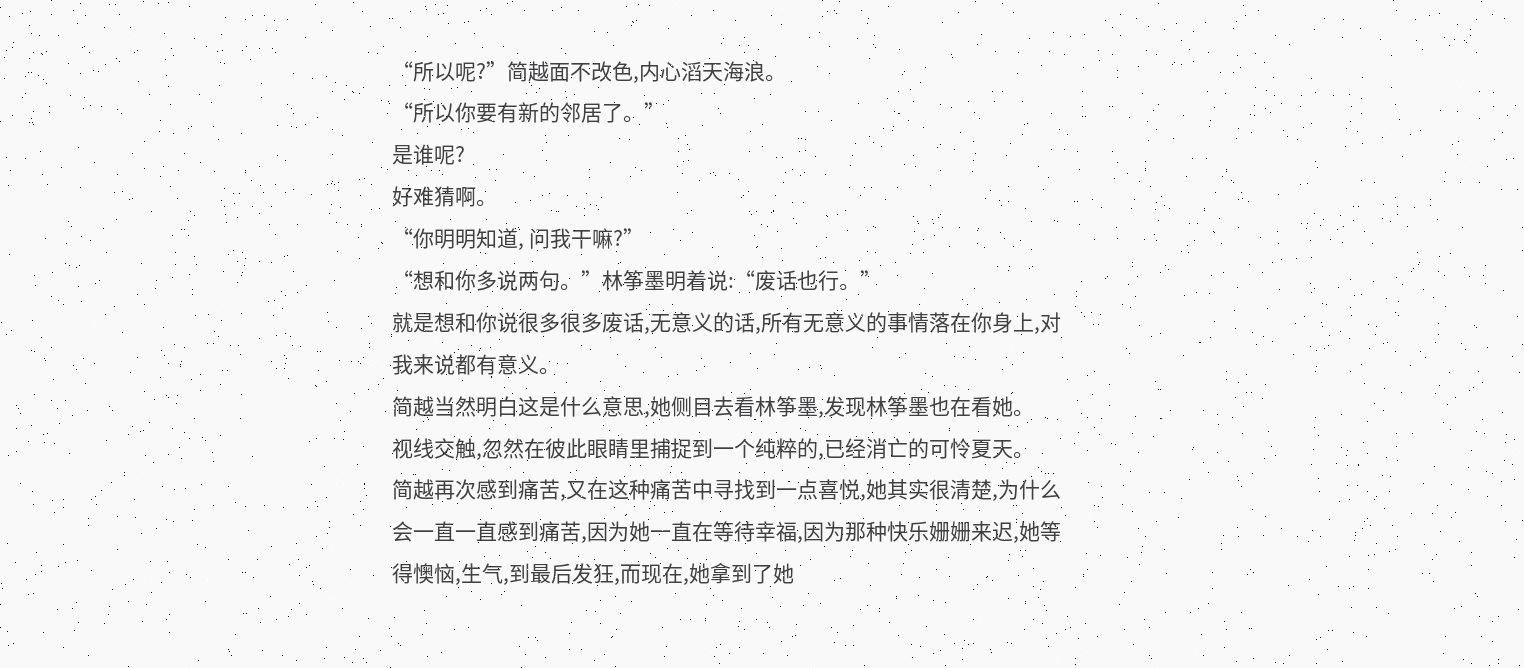“所以呢?”简越面不改色,内心滔天海浪。
“所以你要有新的邻居了。”
是谁呢?
好难猜啊。
“你明明知道, 问我干嘛?”
“想和你多说两句。”林筝墨明着说:“废话也行。”
就是想和你说很多很多废话,无意义的话,所有无意义的事情落在你身上,对我来说都有意义。
简越当然明白这是什么意思,她侧目去看林筝墨,发现林筝墨也在看她。
视线交触,忽然在彼此眼睛里捕捉到一个纯粹的,已经消亡的可怜夏天。
简越再次感到痛苦,又在这种痛苦中寻找到一点喜悦,她其实很清楚,为什么会一直一直感到痛苦,因为她一直在等待幸福,因为那种快乐姗姗来迟,她等得懊恼,生气,到最后发狂,而现在,她拿到了她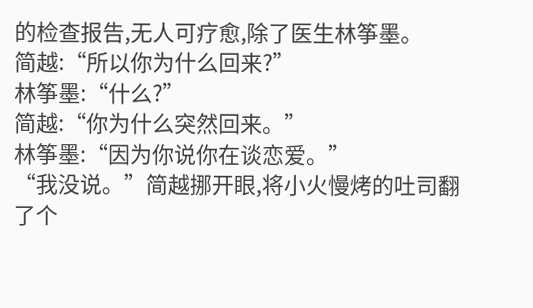的检查报告,无人可疗愈,除了医生林筝墨。
简越:“所以你为什么回来?”
林筝墨:“什么?”
简越:“你为什么突然回来。”
林筝墨:“因为你说你在谈恋爱。”
“我没说。”简越挪开眼,将小火慢烤的吐司翻了个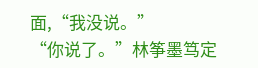面,“我没说。”
“你说了。”林筝墨笃定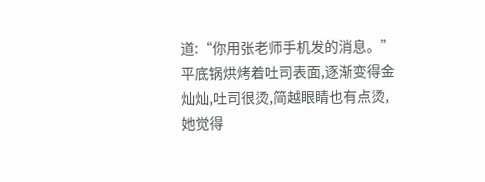道:“你用张老师手机发的消息。”
平底锅烘烤着吐司表面,逐渐变得金灿灿,吐司很烫,简越眼睛也有点烫,她觉得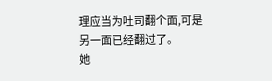理应当为吐司翻个面,可是另一面已经翻过了。
她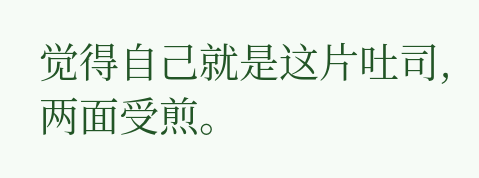觉得自己就是这片吐司,两面受煎。